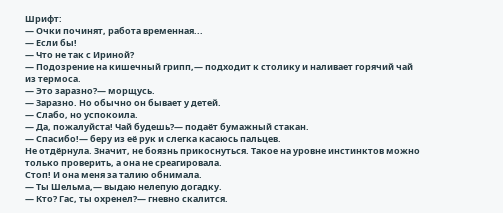Шрифт:
— Очки починят, работа временная...
— Если бы!
— Что не так с Ириной?
— Подозрение на кишечный грипп,— подходит к столику и наливает горячий чай из термоса.
— Это заразно?— морщусь.
— Заразно. Но обычно он бывает у детей.
— Слабо, но успокоила.
— Да, пожалуйста! Чай будешь?— подаёт бумажный стакан.
— Спасибо!— беру из её рук и слегка касаюсь пальцев.
Не отдёрнула. Значит, не боязнь прикоснуться. Такое на уровне инстинктов можно только проверить, а она не среагировала.
Стоп! И она меня за талию обнимала.
— Ты Шельма,— выдаю нелепую догадку.
— Кто? Гас, ты охренел?— гневно скалится.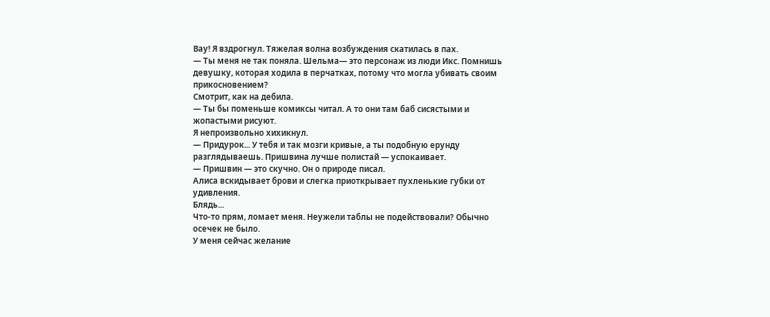Вау! Я вздрогнул. Тяжелая волна возбуждения скатилась в пах.
— Ты меня не так поняла. Шельма— это персонаж из люди Икс. Помнишь девушку, которая ходила в перчатках, потому что могла убивать своим прикосновением?
Смотрит, как на дебила.
— Ты бы поменьше комиксы читал. А то они там баб сисястыми и жопастыми рисуют.
Я непроизвольно хихикнул.
— Придурок... У тебя и так мозги кривые, а ты подобную ерунду разглядываешь. Пришвина лучше полистай — успокаивает.
— Пришвин — это скучно. Он о природе писал.
Алиса вскидывает брови и слегка приоткрывает пухленькие губки от удивления.
Блядь...
Что-то прям, ломает меня. Неужели таблы не подействовали? Обычно осечек не было.
У меня сейчас желание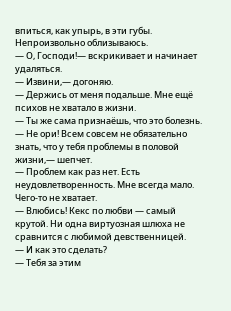впиться, как упырь, в эти губы.
Непроизвольно облизываюсь.
— О, Господи!— вскрикивает и начинает удаляться.
— Извини,— догоняю.
— Держись от меня подальше. Мне ещё психов не хватало в жизни.
— Ты же сама признаёшь, что это болезнь.
— Не ори! Всем совсем не обязательно знать, что у тебя проблемы в половой жизни,— шепчет.
— Проблем как раз нет. Есть неудовлетворенность. Мне всегда мало. Чего-то не хватает.
— Влюбись! Кекс по любви — самый крутой. Ни одна виртуозная шлюха не сравнится с любимой девственницей.
— И как это сделать?
— Тебя за этим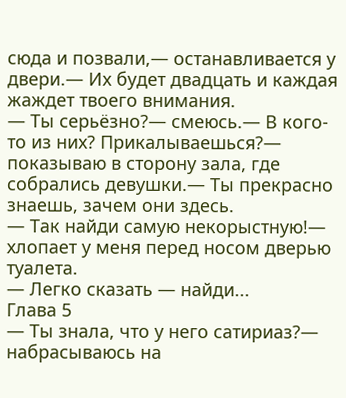сюда и позвали,— останавливается у двери.— Их будет двадцать и каждая жаждет твоего внимания.
— Ты серьёзно?— смеюсь.— В кого-то из них? Прикалываешься?— показываю в сторону зала, где собрались девушки.— Ты прекрасно знаешь, зачем они здесь.
— Так найди самую некорыстную!— хлопает у меня перед носом дверью туалета.
— Легко сказать — найди...
Глава 5
— Ты знала, что у него сатириаз?— набрасываюсь на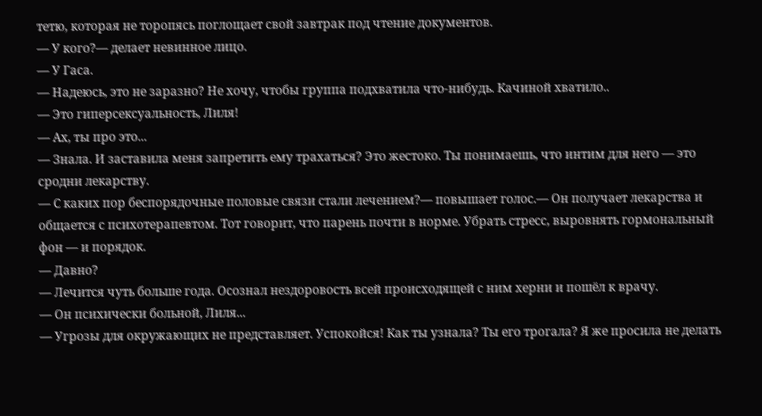тетю, которая не торопясь поглощает свой завтрак под чтение документов.
— У кого?— делает невинное лицо.
— У Гаса.
— Надеюсь, это не заразно? Не хочу, чтобы группа подхватила что-нибудь. Качиной хватило..
— Это гиперсексуальность, Лиля!
— Ах, ты про это...
— Знала. И заставила меня запретить ему трахаться? Это жестоко. Ты понимаешь, что интим для него — это сродни лекарству.
— С каких пор беспорядочные половые связи стали лечением?— повышает голос.— Он получает лекарства и общается с психотерапевтом. Тот говорит, что парень почти в норме. Убрать стресс, выровнять гормональный фон — и порядок.
— Давно?
— Лечится чуть больше года. Осознал нездоровость всей происходящей с ним херни и пошёл к врачу.
— Он психически больной, Лиля...
— Угрозы для окружающих не представляет. Успокойся! Как ты узнала? Ты его трогала? Я же просила не делать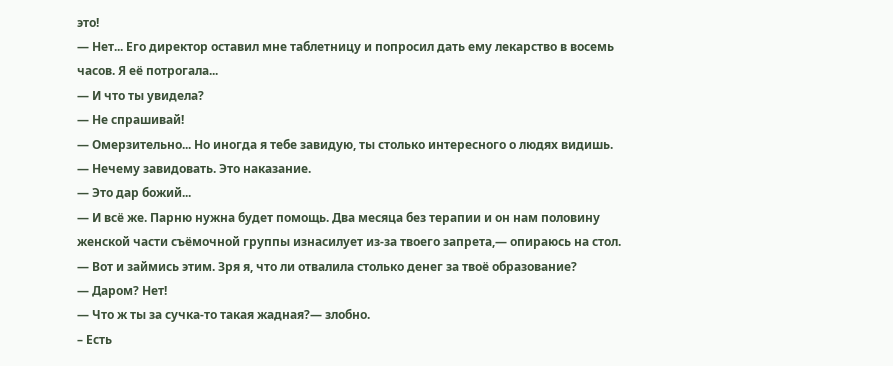это!
— Нет... Его директор оставил мне таблетницу и попросил дать ему лекарство в восемь часов. Я её потрогала...
— И что ты увидела?
— Не спрашивай!
— Омерзительно... Но иногда я тебе завидую, ты столько интересного о людях видишь.
— Нечему завидовать. Это наказание.
— Это дар божий...
— И всё же. Парню нужна будет помощь. Два месяца без терапии и он нам половину женской части съёмочной группы изнасилует из-за твоего запрета,— опираюсь на стол.
— Вот и займись этим. Зря я, что ли отвалила столько денег за твоё образование?
— Даром? Нет!
— Что ж ты за сучка-то такая жадная?— злобно.
– Есть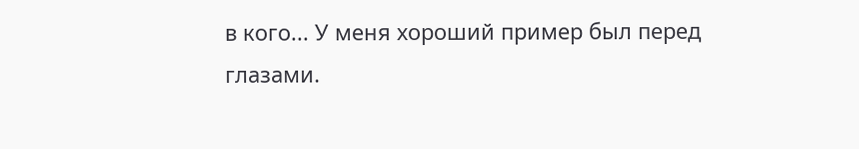в кого... У меня хороший пример был перед глазами.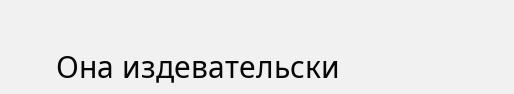Она издевательски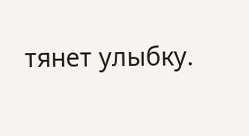тянет улыбку.